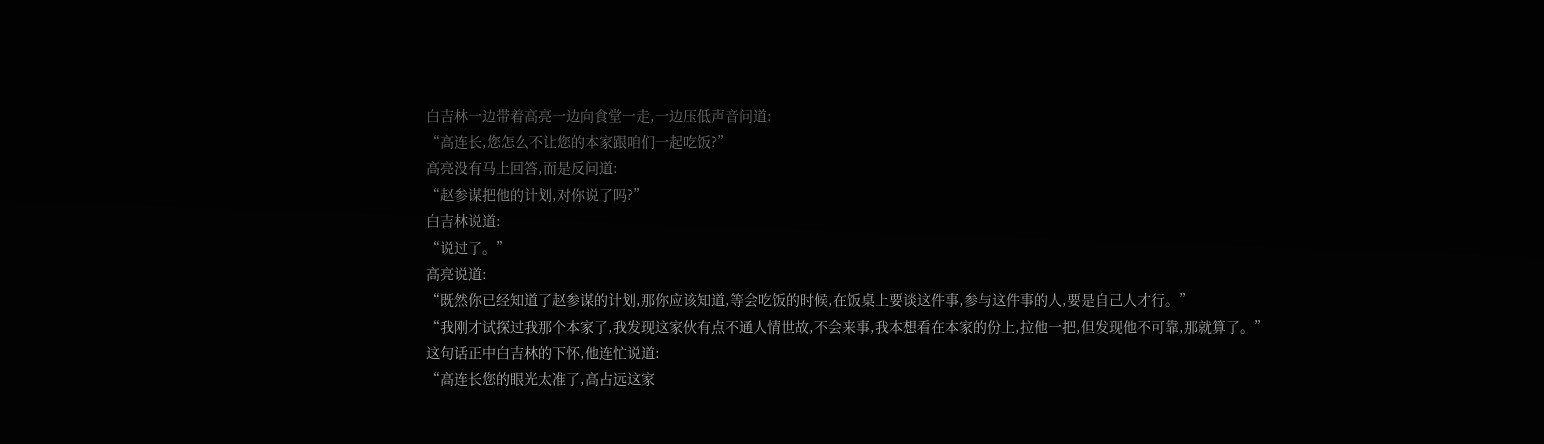白吉林一边带着高亮一边向食堂一走,一边压低声音问道:
“高连长,您怎么不让您的本家跟咱们一起吃饭?”
高亮没有马上回答,而是反问道:
“赵参谋把他的计划,对你说了吗?”
白吉林说道:
“说过了。”
高亮说道:
“既然你已经知道了赵参谋的计划,那你应该知道,等会吃饭的时候,在饭桌上要谈这件事,参与这件事的人,要是自己人才行。”
“我刚才试探过我那个本家了,我发现这家伙有点不通人情世故,不会来事,我本想看在本家的份上,拉他一把,但发现他不可靠,那就算了。”
这句话正中白吉林的下怀,他连忙说道:
“高连长您的眼光太准了,高占远这家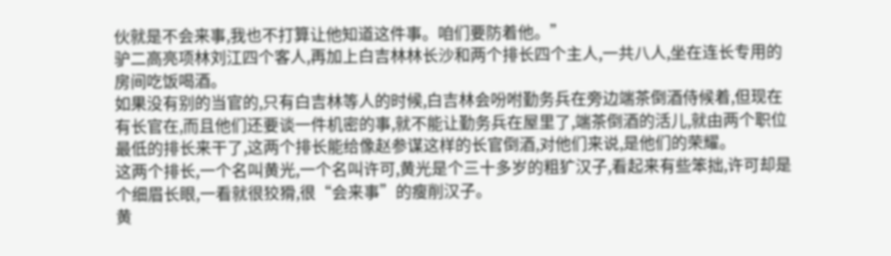伙就是不会来事,我也不打算让他知道这件事。咱们要防着他。”
驴二高亮项林刘江四个客人,再加上白吉林林长沙和两个排长四个主人,一共八人,坐在连长专用的房间吃饭喝酒。
如果没有别的当官的,只有白吉林等人的时候,白吉林会吩咐勤务兵在旁边端茶倒酒侍候着,但现在有长官在,而且他们还要谈一件机密的事,就不能让勤务兵在屋里了,端茶倒酒的活儿,就由两个职位最低的排长来干了,这两个排长能给像赵参谋这样的长官倒酒,对他们来说,是他们的荣耀。
这两个排长,一个名叫黄光,一个名叫许可,黄光是个三十多岁的粗犷汉子,看起来有些笨拙,许可却是个细眉长眼,一看就很狡猾,很“会来事”的瘦削汉子。
黄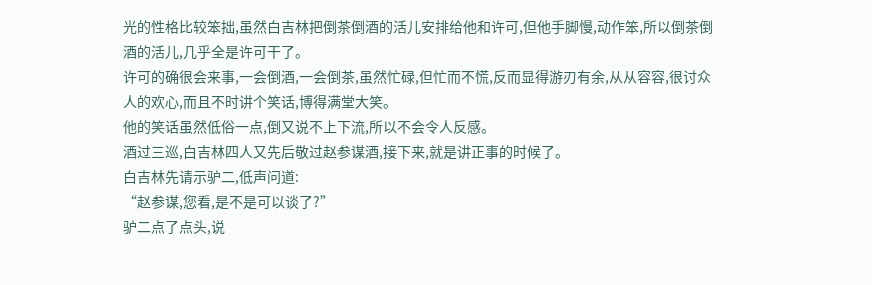光的性格比较笨拙,虽然白吉林把倒茶倒酒的活儿安排给他和许可,但他手脚慢,动作笨,所以倒茶倒酒的活儿,几乎全是许可干了。
许可的确很会来事,一会倒酒,一会倒茶,虽然忙碌,但忙而不慌,反而显得游刃有余,从从容容,很讨众人的欢心,而且不时讲个笑话,博得满堂大笑。
他的笑话虽然低俗一点,倒又说不上下流,所以不会令人反感。
酒过三巡,白吉林四人又先后敬过赵参谋酒,接下来,就是讲正事的时候了。
白吉林先请示驴二,低声问道:
“赵参谋,您看,是不是可以谈了?”
驴二点了点头,说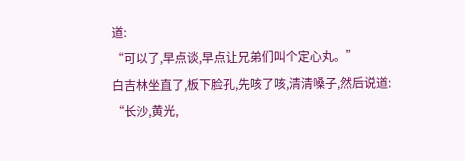道:
“可以了,早点谈,早点让兄弟们叫个定心丸。”
白吉林坐直了,板下脸孔,先咳了咳,清清嗓子,然后说道:
“长沙,黄光,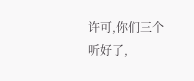许可,你们三个听好了,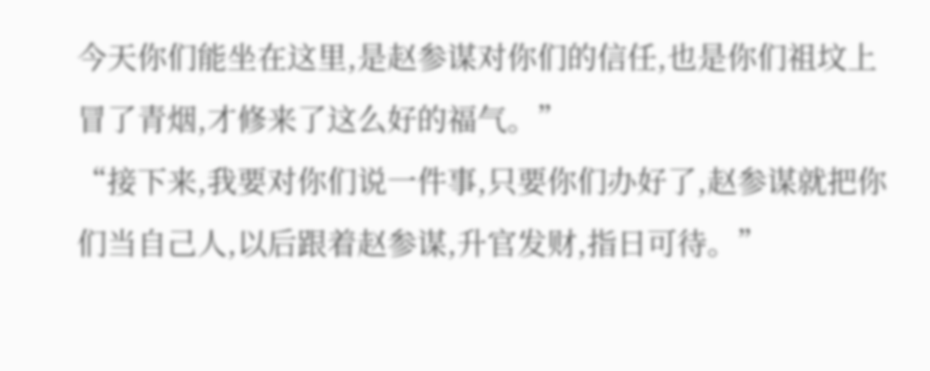今天你们能坐在这里,是赵参谋对你们的信任,也是你们祖坟上冒了青烟,才修来了这么好的福气。”
“接下来,我要对你们说一件事,只要你们办好了,赵参谋就把你们当自己人,以后跟着赵参谋,升官发财,指日可待。”